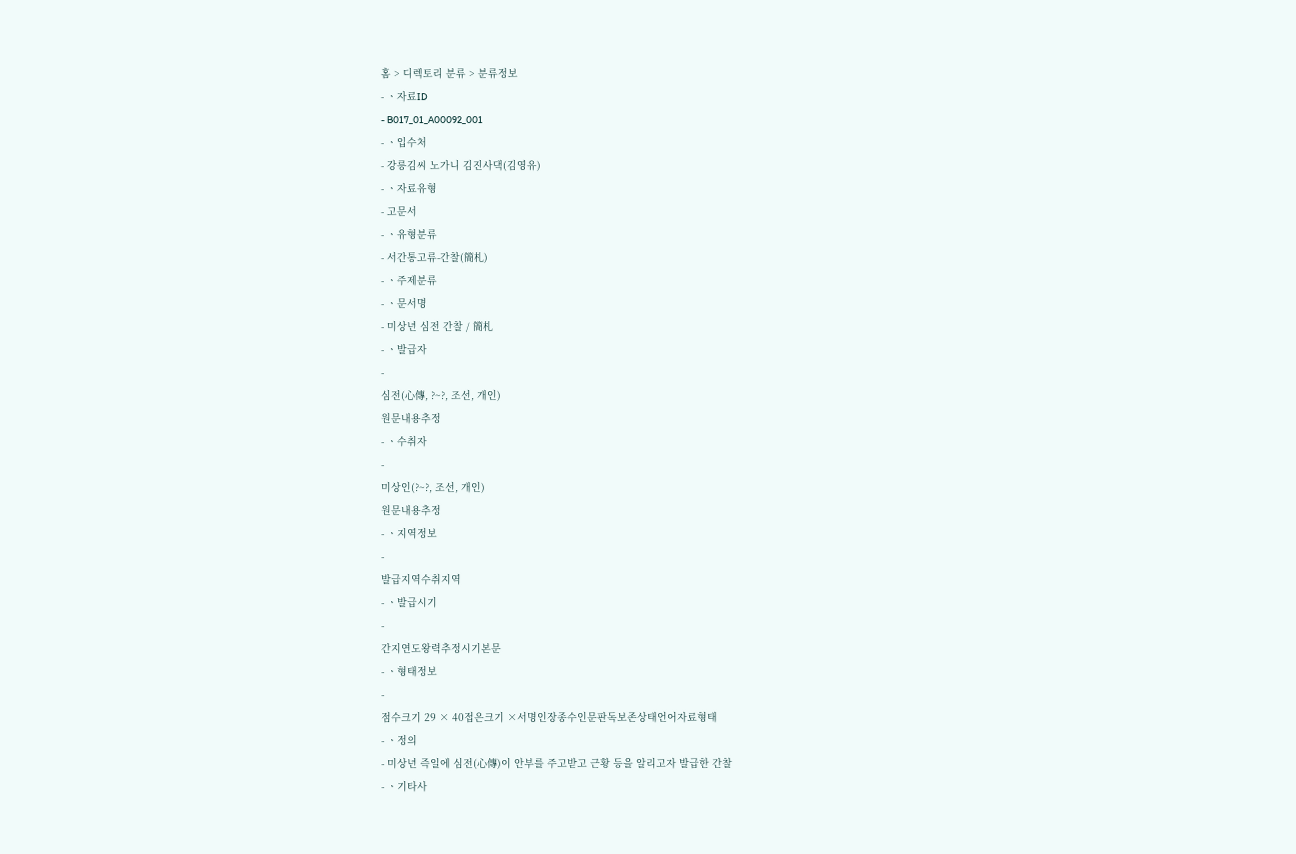홈 > 디렉토리 분류 > 분류정보
- ㆍ자료ID
- B017_01_A00092_001
- ㆍ입수처
- 강릉김씨 노가니 김진사댁(김영유)
- ㆍ자료유형
- 고문서
- ㆍ유형분류
- 서간통고류-간찰(簡札)
- ㆍ주제분류
- ㆍ문서명
- 미상년 심전 간찰 / 簡札
- ㆍ발급자
-
심전(心傳, ?~?, 조선, 개인)
원문내용추정
- ㆍ수취자
-
미상인(?~?, 조선, 개인)
원문내용추정
- ㆍ지역정보
-
발급지역수취지역
- ㆍ발급시기
-
간지연도왕력추정시기본문
- ㆍ형태정보
-
점수크기 29 × 40접은크기 ×서명인장종수인문판독보존상태언어자료형태
- ㆍ정의
- 미상년 즉일에 심전(心傳)이 안부를 주고받고 근황 등을 알리고자 발급한 간찰
- ㆍ기타사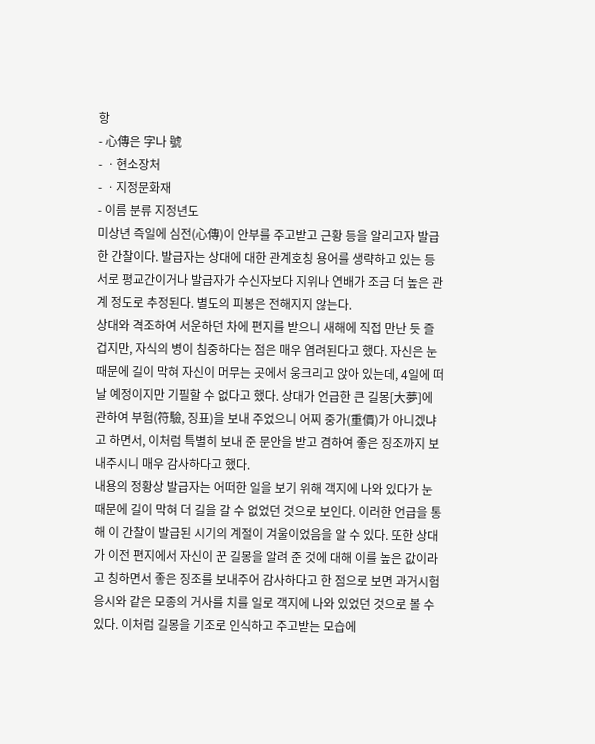항
- 心傳은 字나 號
- ㆍ현소장처
- ㆍ지정문화재
- 이름 분류 지정년도
미상년 즉일에 심전(心傳)이 안부를 주고받고 근황 등을 알리고자 발급한 간찰이다. 발급자는 상대에 대한 관계호칭 용어를 생략하고 있는 등 서로 평교간이거나 발급자가 수신자보다 지위나 연배가 조금 더 높은 관계 정도로 추정된다. 별도의 피봉은 전해지지 않는다.
상대와 격조하여 서운하던 차에 편지를 받으니 새해에 직접 만난 듯 즐겁지만, 자식의 병이 침중하다는 점은 매우 염려된다고 했다. 자신은 눈 때문에 길이 막혀 자신이 머무는 곳에서 웅크리고 앉아 있는데, 4일에 떠날 예정이지만 기필할 수 없다고 했다. 상대가 언급한 큰 길몽[大夢]에 관하여 부험(符驗, 징표)을 보내 주었으니 어찌 중가(重價)가 아니겠냐고 하면서, 이처럼 특별히 보내 준 문안을 받고 겸하여 좋은 징조까지 보내주시니 매우 감사하다고 했다.
내용의 정황상 발급자는 어떠한 일을 보기 위해 객지에 나와 있다가 눈 때문에 길이 막혀 더 길을 갈 수 없었던 것으로 보인다. 이러한 언급을 통해 이 간찰이 발급된 시기의 계절이 겨울이었음을 알 수 있다. 또한 상대가 이전 편지에서 자신이 꾼 길몽을 알려 준 것에 대해 이를 높은 값이라고 칭하면서 좋은 징조를 보내주어 감사하다고 한 점으로 보면 과거시험 응시와 같은 모종의 거사를 치를 일로 객지에 나와 있었던 것으로 볼 수 있다. 이처럼 길몽을 기조로 인식하고 주고받는 모습에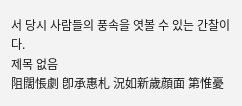서 당시 사람들의 풍속을 엿볼 수 있는 간찰이다.
제목 없음
阻闊悵劇 卽承惠札 況如新歲顔面 第惟憂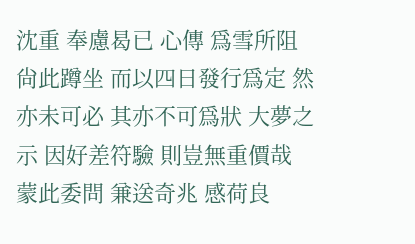沈重 奉慮曷已 心傳 爲雪所阻 尙此蹲坐 而以四日發行爲定 然亦未可必 其亦不可爲狀 大夢之示 因好差符驗 則豈無重價哉 蒙此委問 兼送奇兆 感荷良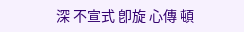深 不宣式 卽旋 心傳 頓